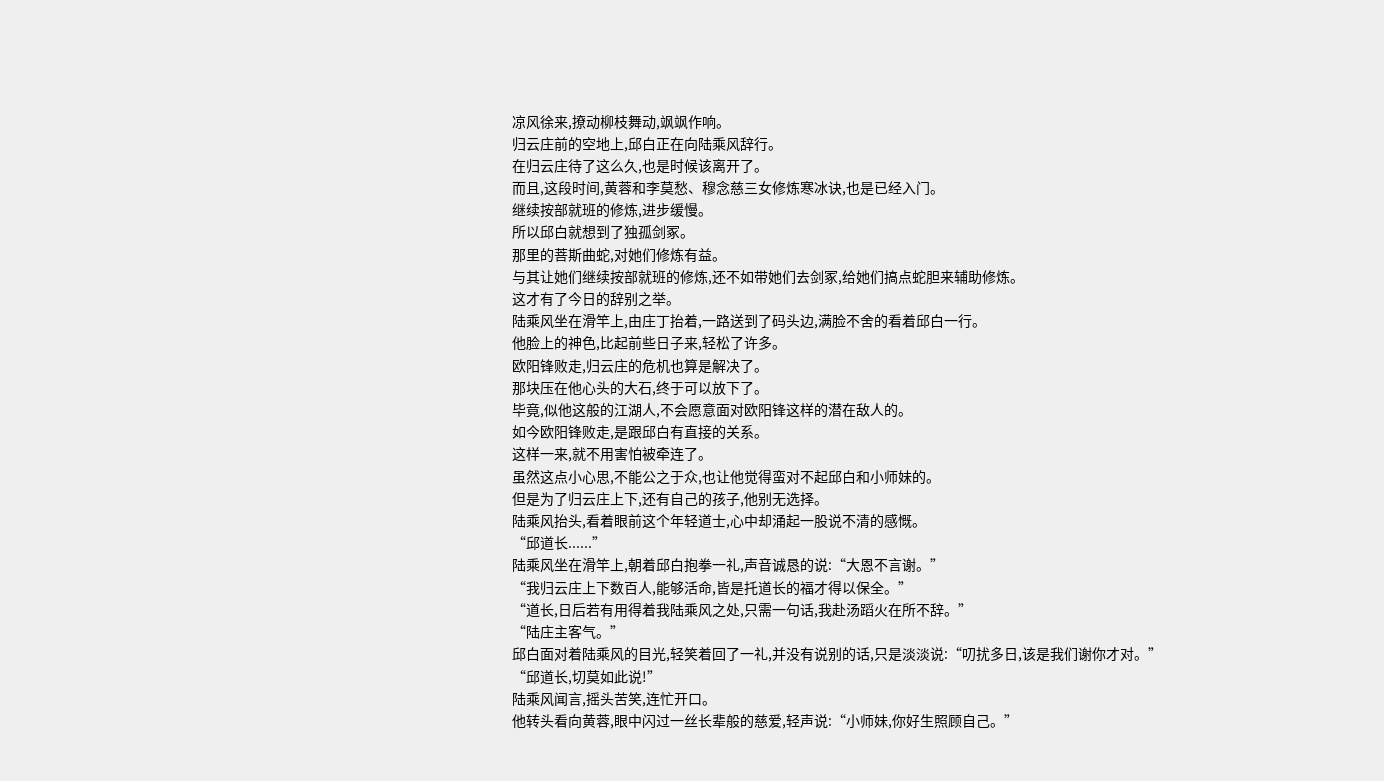凉风徐来,撩动柳枝舞动,飒飒作响。
归云庄前的空地上,邱白正在向陆乘风辞行。
在归云庄待了这么久,也是时候该离开了。
而且,这段时间,黄蓉和李莫愁、穆念慈三女修炼寒冰诀,也是已经入门。
继续按部就班的修炼,进步缓慢。
所以邱白就想到了独孤剑冢。
那里的菩斯曲蛇,对她们修炼有益。
与其让她们继续按部就班的修炼,还不如带她们去剑冢,给她们搞点蛇胆来辅助修炼。
这才有了今日的辞别之举。
陆乘风坐在滑竿上,由庄丁抬着,一路送到了码头边,满脸不舍的看着邱白一行。
他脸上的神色,比起前些日子来,轻松了许多。
欧阳锋败走,归云庄的危机也算是解决了。
那块压在他心头的大石,终于可以放下了。
毕竟,似他这般的江湖人,不会愿意面对欧阳锋这样的潜在敌人的。
如今欧阳锋败走,是跟邱白有直接的关系。
这样一来,就不用害怕被牵连了。
虽然这点小心思,不能公之于众,也让他觉得蛮对不起邱白和小师妹的。
但是为了归云庄上下,还有自己的孩子,他别无选择。
陆乘风抬头,看着眼前这个年轻道士,心中却涌起一股说不清的感慨。
“邱道长......”
陆乘风坐在滑竿上,朝着邱白抱拳一礼,声音诚恳的说:“大恩不言谢。”
“我归云庄上下数百人,能够活命,皆是托道长的福才得以保全。”
“道长,日后若有用得着我陆乘风之处,只需一句话,我赴汤蹈火在所不辞。”
“陆庄主客气。”
邱白面对着陆乘风的目光,轻笑着回了一礼,并没有说别的话,只是淡淡说:“叨扰多日,该是我们谢你才对。”
“邱道长,切莫如此说!”
陆乘风闻言,摇头苦笑,连忙开口。
他转头看向黄蓉,眼中闪过一丝长辈般的慈爱,轻声说:“小师妹,你好生照顾自己。”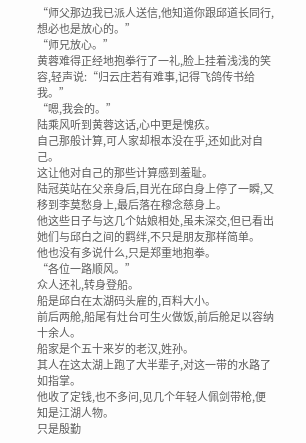“师父那边我已派人送信,他知道你跟邱道长同行,想必也是放心的。”
“师兄放心。”
黄蓉难得正经地抱拳行了一礼,脸上挂着浅浅的笑容,轻声说:“归云庄若有难事,记得飞鸽传书给我。”
“嗯,我会的。”
陆乘风听到黄蓉这话,心中更是愧疚。
自己那般计算,可人家却根本没在乎,还如此对自己。
这让他对自己的那些计算感到羞耻。
陆冠英站在父亲身后,目光在邱白身上停了一瞬,又移到李莫愁身上,最后落在穆念慈身上。
他这些日子与这几个姑娘相处,虽未深交,但已看出她们与邱白之间的羁绊,不只是朋友那样简单。
他也没有多说什么,只是郑重地抱拳。
“各位一路顺风。”
众人还礼,转身登船。
船是邱白在太湖码头雇的,百料大小。
前后两舱,船尾有灶台可生火做饭,前后舱足以容纳十余人。
船家是个五十来岁的老汉,姓孙。
其人在这太湖上跑了大半辈子,对这一带的水路了如指掌。
他收了定钱,也不多问,见几个年轻人佩剑带枪,便知是江湖人物。
只是殷勤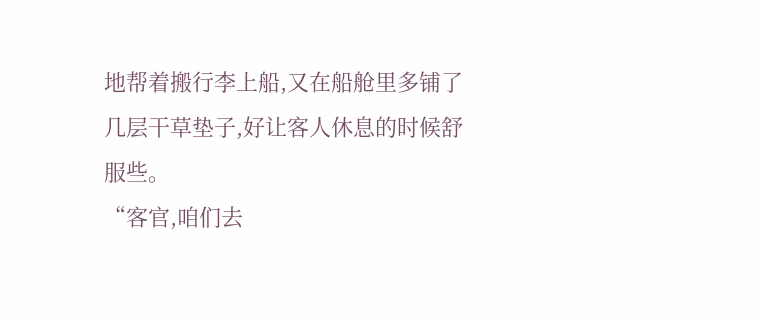地帮着搬行李上船,又在船舱里多铺了几层干草垫子,好让客人休息的时候舒服些。
“客官,咱们去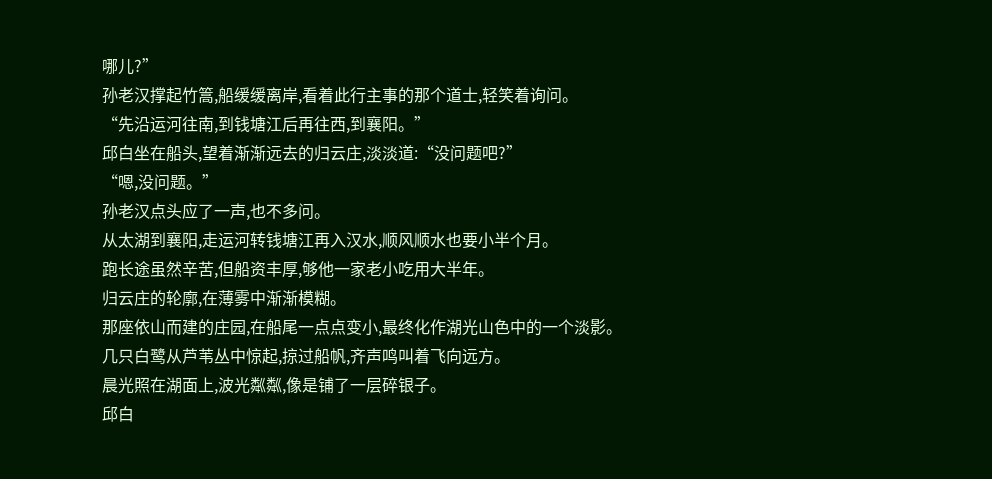哪儿?”
孙老汉撑起竹篙,船缓缓离岸,看着此行主事的那个道士,轻笑着询问。
“先沿运河往南,到钱塘江后再往西,到襄阳。”
邱白坐在船头,望着渐渐远去的归云庄,淡淡道:“没问题吧?”
“嗯,没问题。”
孙老汉点头应了一声,也不多问。
从太湖到襄阳,走运河转钱塘江再入汉水,顺风顺水也要小半个月。
跑长途虽然辛苦,但船资丰厚,够他一家老小吃用大半年。
归云庄的轮廓,在薄雾中渐渐模糊。
那座依山而建的庄园,在船尾一点点变小,最终化作湖光山色中的一个淡影。
几只白鹭从芦苇丛中惊起,掠过船帆,齐声鸣叫着飞向远方。
晨光照在湖面上,波光粼粼,像是铺了一层碎银子。
邱白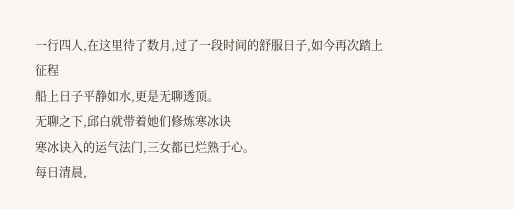一行四人,在这里待了数月,过了一段时间的舒服日子,如今再次踏上征程
船上日子平静如水,更是无聊透顶。
无聊之下,邱白就带着她们修炼寒冰诀
寒冰诀入的运气法门,三女都已烂熟于心。
每日清晨,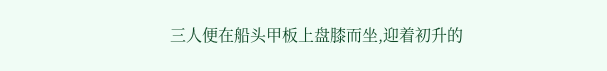三人便在船头甲板上盘膝而坐,迎着初升的